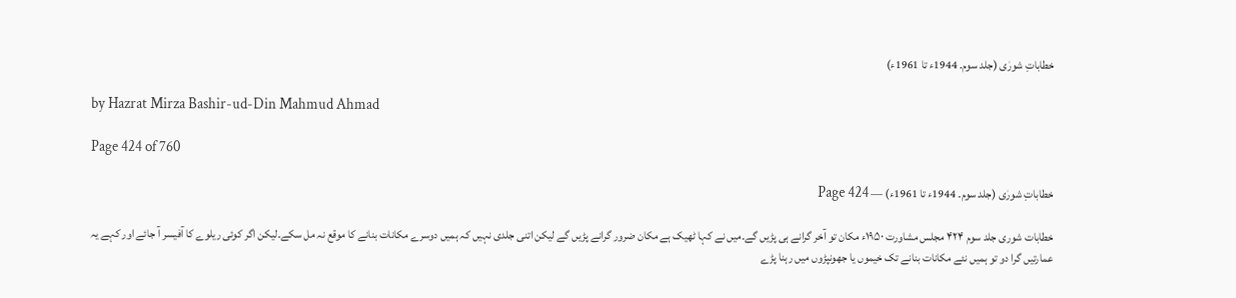خطاباتِ شورٰی (جلد سوم۔ 1944ء تا 1961ء)

by Hazrat Mirza Bashir-ud-Din Mahmud Ahmad

Page 424 of 760

خطاباتِ شورٰی (جلد سوم۔ 1944ء تا 1961ء) — Page 424

خطابات شوری جلد سوم ۴۲۴ مجلس مشاورت ۱۹۵۰ء مکان تو آخر گرانے ہی پڑیں گے۔میں نے کہا ٹھیک ہے مکان ضرور گرانے پڑیں گے لیکن اتنی جلدی نہیں کہ ہمیں دوسرے مکانات بنانے کا موقع نہ مل سکے۔لیکن اگر کوئی ریلوے کا آفیسر آ جائے اور کہے یہ عمارتیں گرا دو تو ہمیں نئے مکانات بنانے تک خیموں یا جھونپڑوں میں رہنا پڑے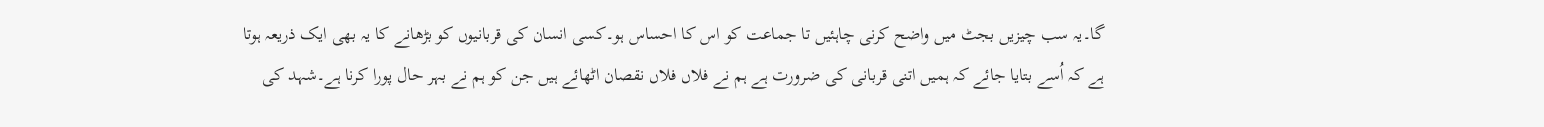گا۔یہ سب چیزیں بجٹ میں واضح کرنی چاہئیں تا جماعت کو اس کا احساس ہو۔کسی انسان کی قربانیوں کو بڑھانے کا یہ بھی ایک ذریعہ ہوتا ہے کہ اُسے بتایا جائے کہ ہمیں اتنی قربانی کی ضرورت ہے ہم نے فلاں فلاں نقصان اٹھائے ہیں جن کو ہم نے بہر حال پورا کرنا ہے۔شہد کی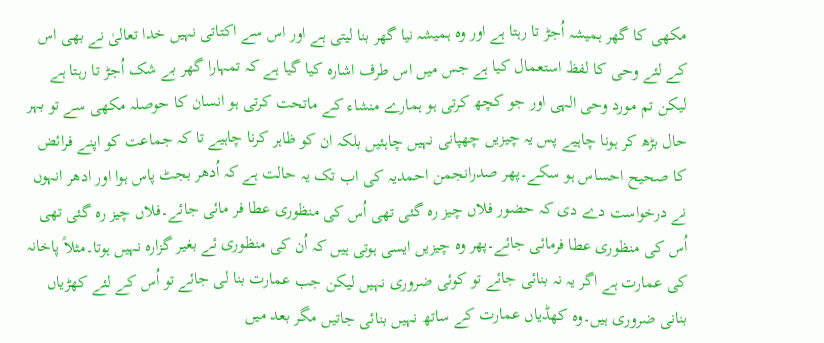مکھی کا گھر ہمیشہ اُجڑ تا رہتا ہے اور وہ ہمیشہ نیا گھر بنا لیتی ہے اور اس سے اکتاتی نہیں خدا تعالیٰ نے بھی اس کے لئے وحی کا لفظ استعمال کیا ہے جس میں اس طرف اشارہ کیا گیا ہے کہ تمہارا گھر بے شک اُجڑ تا رہتا ہے لیکن تم مورد وحی الہی اور جو کچھ کرتی ہو ہمارے منشاء کے ماتحت کرتی ہو انسان کا حوصلہ مکھی سے تو بہر حال بڑھ کر ہونا چاہیے پس یہ چیزیں چھپانی نہیں چاہئیں بلکہ ان کو ظاہر کرنا چاہیے تا کہ جماعت کو اپنے فرائض کا صحیح احساس ہو سکے۔پھر صدرانجمن احمدیہ کی اب تک یہ حالت ہے کہ اُدھر بجٹ پاس ہوا اور ادھر انہوں نے درخواست دے دی کہ حضور فلاں چیز رہ گئی تھی اُس کی منظوری عطا فر مائی جائے۔فلاں چیز رہ گئی تھی اُس کی منظوری عطا فرمائی جائے۔پھر وہ چیزیں ایسی ہوتی ہیں کہ اُن کی منظوری ئے بغیر گزارہ نہیں ہوتا۔مثلاً پاخانہ کی عمارت ہے اگر یہ نہ بنائی جائے تو کوئی ضروری نہیں لیکن جب عمارت بنا لی جائے تو اُس کے لئے کھڑیاں بنانی ضروری ہیں۔وہ کھڈیاں عمارت کے ساتھ نہیں بنائی جاتیں مگر بعد میں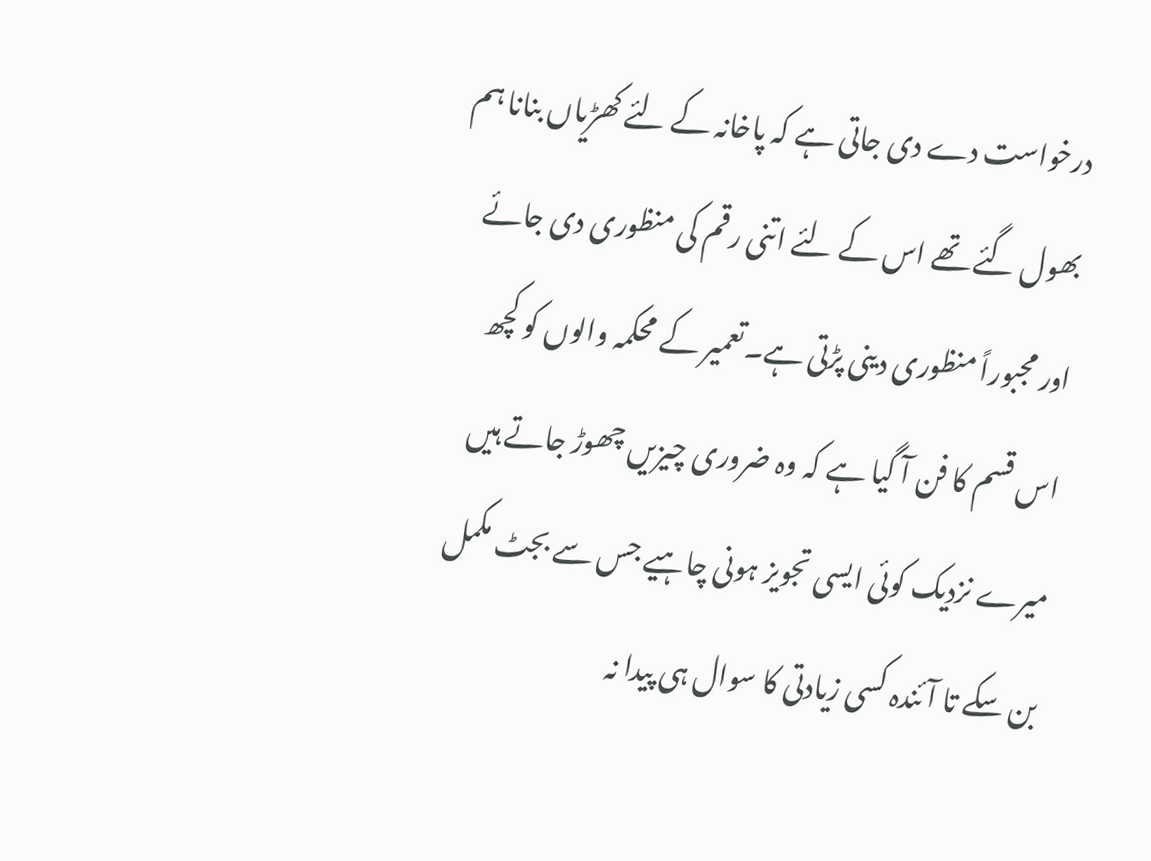درخواست دے دی جاتی ہے کہ پاخانہ کے لئے کھڑیاں بنانا ہم بھول گئے تھے اس کے لئے اتنی رقم کی منظوری دی جائے اور مجبوراً منظوری دینی پڑتی ہے۔تعمیر کے محکمہ والوں کو کچھ اس قسم کا فن آ گیا ہے کہ وہ ضروری چیزیں چھوڑ جاتے ہیں میرے نزدیک کوئی ایسی تجویز ہونی چاہیے جس سے بجٹ مکمل بن سکے تا آئندہ کسی زیادتی کا سوال ہی پیدا نہ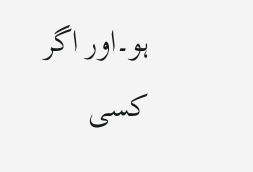ہو۔اور اگر کسی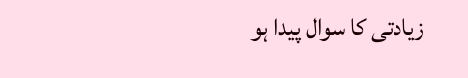زیادتی کا سوال پیدا ہو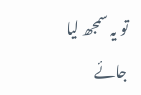تو یہ سمجھ لیا جائے